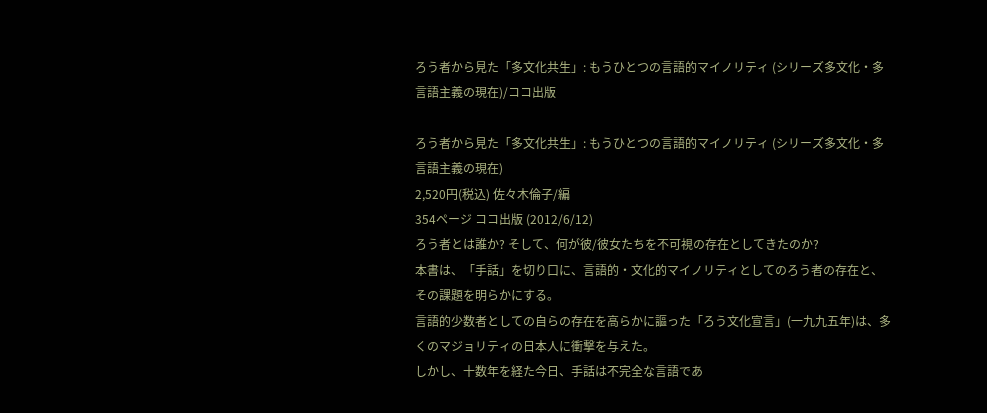ろう者から見た「多文化共生」: もうひとつの言語的マイノリティ (シリーズ多文化・多言語主義の現在)/ココ出版

ろう者から見た「多文化共生」: もうひとつの言語的マイノリティ (シリーズ多文化・多言語主義の現在)
2,520円(税込) 佐々木倫子/編
354ページ ココ出版 (2012/6/12)
ろう者とは誰か? そして、何が彼/彼女たちを不可視の存在としてきたのか?
本書は、「手話」を切り口に、言語的・文化的マイノリティとしてのろう者の存在と、その課題を明らかにする。
言語的少数者としての自らの存在を高らかに謳った「ろう文化宣言」(一九九五年)は、多くのマジョリティの日本人に衝撃を与えた。
しかし、十数年を経た今日、手話は不完全な言語であ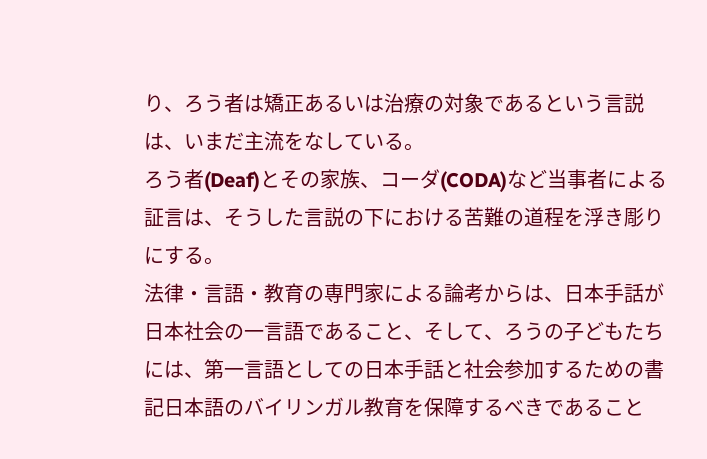り、ろう者は矯正あるいは治療の対象であるという言説は、いまだ主流をなしている。
ろう者(Deaf)とその家族、コーダ(CODA)など当事者による証言は、そうした言説の下における苦難の道程を浮き彫りにする。
法律・言語・教育の専門家による論考からは、日本手話が日本社会の一言語であること、そして、ろうの子どもたちには、第一言語としての日本手話と社会参加するための書記日本語のバイリンガル教育を保障するべきであること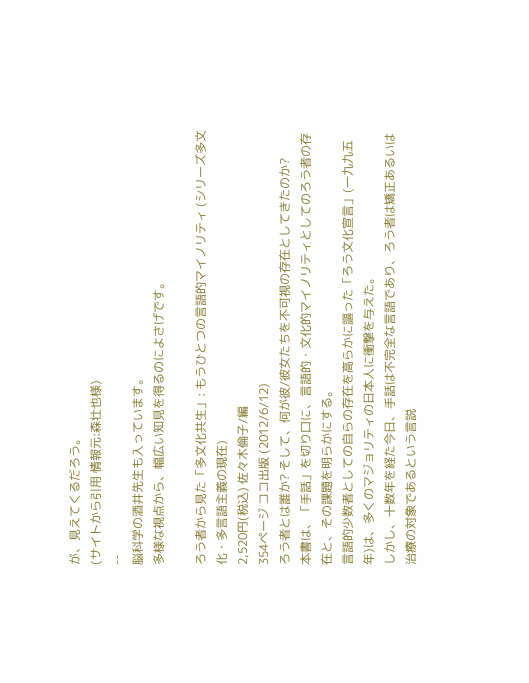が、見えてくるだろう。
(サイトから引用 情報元:森壮也様)
--
脳科学の酒井先生も入っています。
多様な視点から、幅広い知見を得るのによさげです。

ろう者から見た「多文化共生」: もうひとつの言語的マイノリティ (シリーズ多文化・多言語主義の現在)
2,520円(税込) 佐々木倫子/編
354ページ ココ出版 (2012/6/12)
ろう者とは誰か? そして、何が彼/彼女たちを不可視の存在としてきたのか?
本書は、「手話」を切り口に、言語的・文化的マイノリティとしてのろう者の存在と、その課題を明らかにする。
言語的少数者としての自らの存在を高らかに謳った「ろう文化宣言」(一九九五年)は、多くのマジョリティの日本人に衝撃を与えた。
しかし、十数年を経た今日、手話は不完全な言語であり、ろう者は矯正あるいは治療の対象であるという言説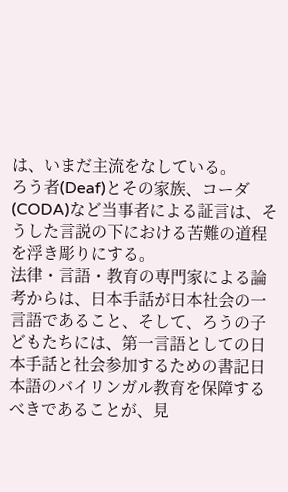は、いまだ主流をなしている。
ろう者(Deaf)とその家族、コーダ(CODA)など当事者による証言は、そうした言説の下における苦難の道程を浮き彫りにする。
法律・言語・教育の専門家による論考からは、日本手話が日本社会の一言語であること、そして、ろうの子どもたちには、第一言語としての日本手話と社会参加するための書記日本語のバイリンガル教育を保障するべきであることが、見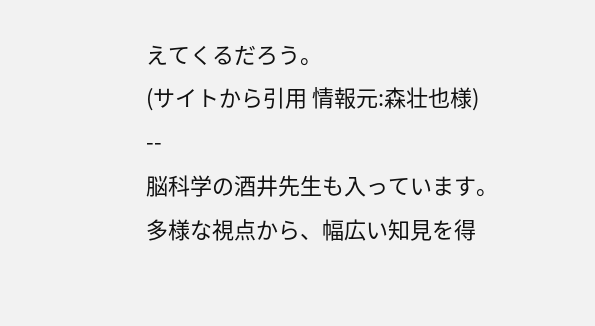えてくるだろう。
(サイトから引用 情報元:森壮也様)
--
脳科学の酒井先生も入っています。
多様な視点から、幅広い知見を得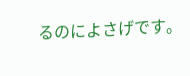るのによさげです。